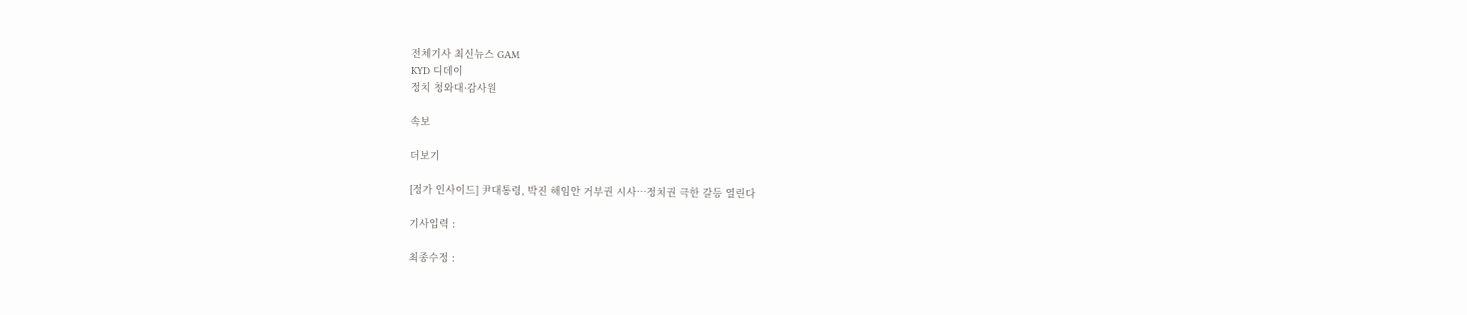전체기사 최신뉴스 GAM
KYD 디데이
정치 청와대·감사원

속보

더보기

[정가 인사이드] 尹대통령, 박진 해임안 거부권 시사…정치권 극한 갈등 열린다

기사입력 :

최종수정 :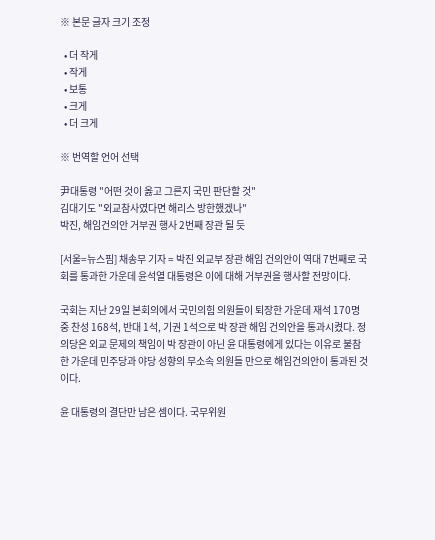※ 본문 글자 크기 조정

  • 더 작게
  • 작게
  • 보통
  • 크게
  • 더 크게

※ 번역할 언어 선택

尹대통령 "어떤 것이 옳고 그른지 국민 판단할 것"
김대기도 "외교참사였다면 해리스 방한했겠나"
박진, 해임건의안 거부권 행사 2번째 장관 될 듯

[서울=뉴스핌] 채송무 기자 = 박진 외교부 장관 해임 건의안이 역대 7번째로 국회를 통과한 가운데 윤석열 대통령은 이에 대해 거부권을 행사할 전망이다.

국회는 지난 29일 본회의에서 국민의힘 의원들이 퇴장한 가운데 재석 170명 중 찬성 168석, 반대 1석, 기권 1석으로 박 장관 해임 건의안을 통과시켰다. 정의당은 외교 문제의 책임이 박 장관이 아닌 윤 대통령에게 있다는 이유로 불참한 가운데 민주당과 야당 성향의 무소속 의원들 만으로 해임건의안이 통과된 것이다.

윤 대통령의 결단만 남은 셈이다. 국무위원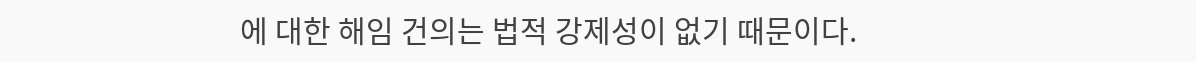에 대한 해임 건의는 법적 강제성이 없기 때문이다.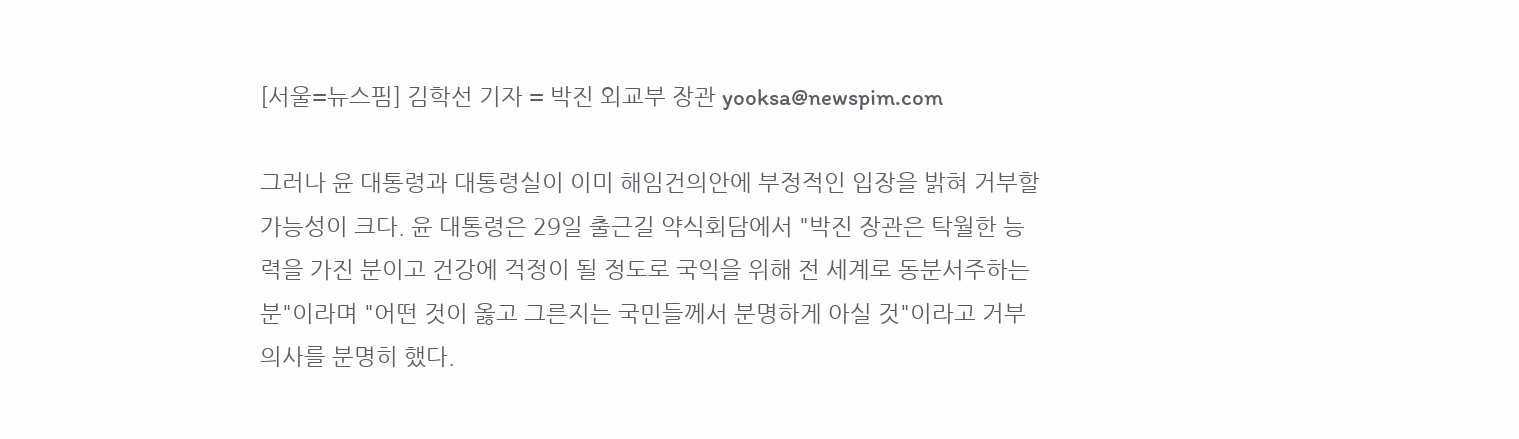[서울=뉴스핌] 김학선 기자 = 박진 외교부 장관 yooksa@newspim.com

그러나 윤 대통령과 대통령실이 이미 해임건의안에 부정적인 입장을 밝혀 거부할 가능성이 크다. 윤 대통령은 29일 출근길 약식회담에서 "박진 장관은 탁월한 능력을 가진 분이고 건강에 걱정이 될 정도로 국익을 위해 전 세계로 동분서주하는 분"이라며 "어떤 것이 옳고 그른지는 국민들께서 분명하게 아실 것"이라고 거부 의사를 분명히 했다.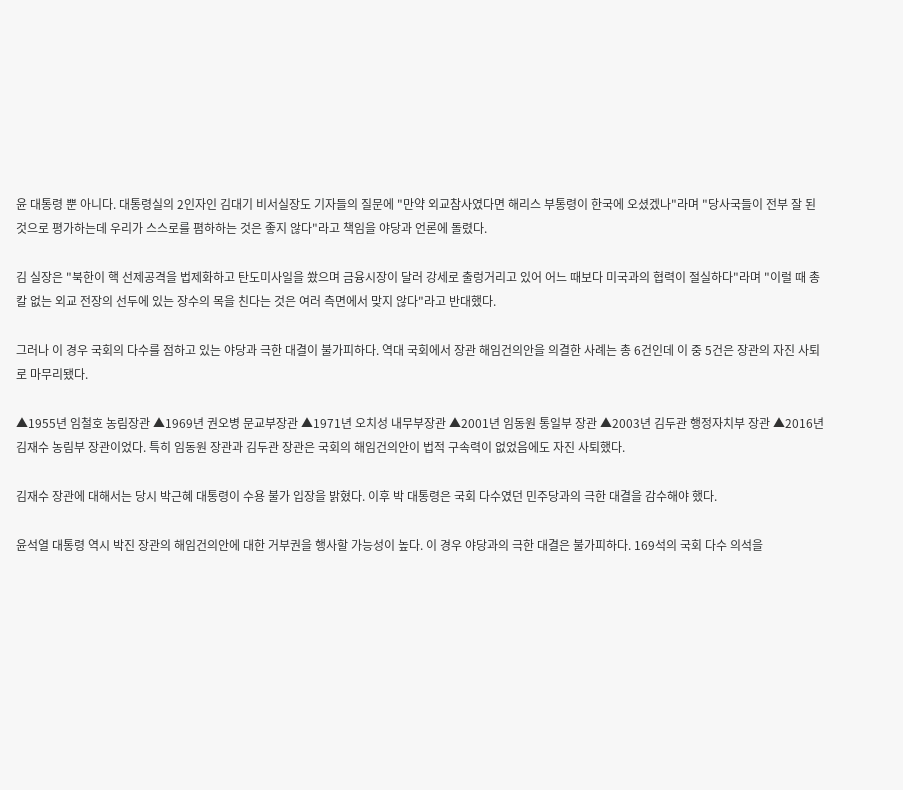윤 대통령 뿐 아니다. 대통령실의 2인자인 김대기 비서실장도 기자들의 질문에 "만약 외교참사였다면 해리스 부통령이 한국에 오셨겠나"라며 "당사국들이 전부 잘 된 것으로 평가하는데 우리가 스스로를 폄하하는 것은 좋지 않다"라고 책임을 야당과 언론에 돌렸다.

김 실장은 "북한이 핵 선제공격을 법제화하고 탄도미사일을 쐈으며 금융시장이 달러 강세로 출렁거리고 있어 어느 때보다 미국과의 협력이 절실하다"라며 "이럴 때 총칼 없는 외교 전장의 선두에 있는 장수의 목을 친다는 것은 여러 측면에서 맞지 않다"라고 반대했다.

그러나 이 경우 국회의 다수를 점하고 있는 야당과 극한 대결이 불가피하다. 역대 국회에서 장관 해임건의안을 의결한 사례는 총 6건인데 이 중 5건은 장관의 자진 사퇴로 마무리됐다.

▲1955년 임철호 농림장관 ▲1969년 권오병 문교부장관 ▲1971년 오치성 내무부장관 ▲2001년 임동원 통일부 장관 ▲2003년 김두관 행정자치부 장관 ▲2016년 김재수 농림부 장관이었다. 특히 임동원 장관과 김두관 장관은 국회의 해임건의안이 법적 구속력이 없었음에도 자진 사퇴했다.

김재수 장관에 대해서는 당시 박근혜 대통령이 수용 불가 입장을 밝혔다. 이후 박 대통령은 국회 다수였던 민주당과의 극한 대결을 감수해야 했다.

윤석열 대통령 역시 박진 장관의 해임건의안에 대한 거부권을 행사할 가능성이 높다. 이 경우 야당과의 극한 대결은 불가피하다. 169석의 국회 다수 의석을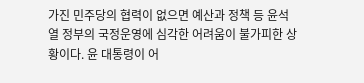가진 민주당의 협력이 없으면 예산과 정책 등 윤석열 정부의 국정운영에 심각한 어려움이 불가피한 상황이다. 윤 대통령이 어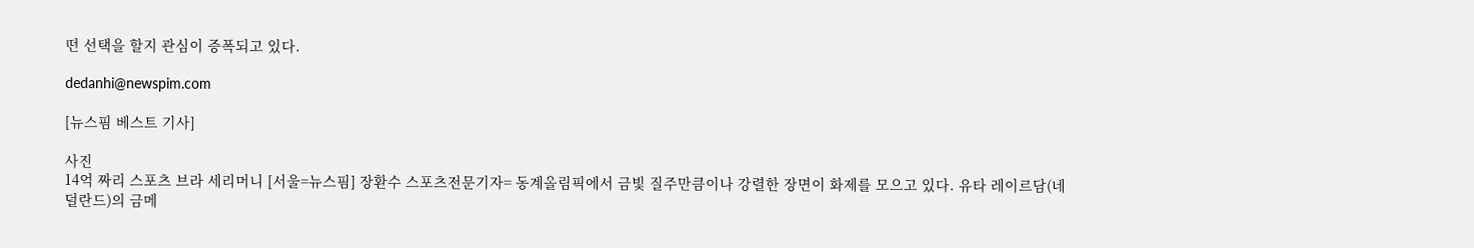떤 선택을 할지 관심이 증폭되고 있다.

dedanhi@newspim.com

[뉴스핌 베스트 기사]

사진
14억 짜리 스포츠 브라 세리머니 [서울=뉴스핌] 장환수 스포츠전문기자= 동계올림픽에서 금빛 질주만큼이나 강렬한 장면이 화제를 모으고 있다. 유타 레이르담(네덜란드)의 금메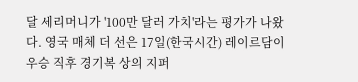달 세리머니가 '100만 달러 가치'라는 평가가 나왔다. 영국 매체 더 선은 17일(한국시간) 레이르담이 우승 직후 경기복 상의 지퍼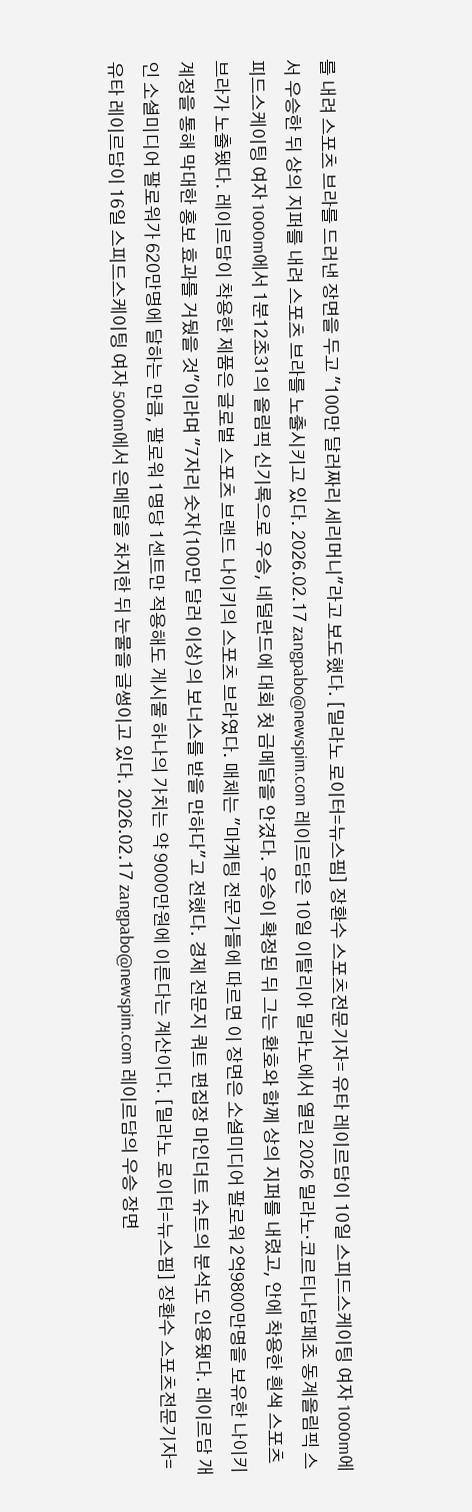를 내려 스포츠 브라를 드러낸 장면을 두고 "100만 달러짜리 세리머니"라고 보도했다. [밀라노 로이터=뉴스핌] 장환수 스포츠전문기자= 유타 레이르담이 10일 스피드스케이팅 여자 1000m에서 우승한 뒤 상의 지퍼를 내려 스포츠 브라를 노출시키고 있다. 2026.02.17 zangpabo@newspim.com 레이르담은 10일 이탈리아 밀라노에서 열린 2026 밀라노·코르티나담페초 동계올림픽 스피드스케이팅 여자 1000m에서 1분12초31의 올림픽 신기록으로 우승, 네덜란드에 대회 첫 금메달을 안겼다. 우승이 확정된 뒤 그는 환호와 함께 상의 지퍼를 내렸고, 안에 착용한 흰색 스포츠 브라가 노출됐다. 레이르담이 착용한 제품은 글로벌 스포츠 브랜드 나이키의 스포츠 브라였다. 매체는 "마케팅 전문가들에 따르면 이 장면은 소셜미디어 팔로워 2억9800만명을 보유한 나이키 계정을 통해 막대한 홍보 효과를 거뒀을 것"이라며 "7자리 숫자(100만 달러 이상)의 보너스를 받을 만하다"고 전했다. 경제 전문지 쿼트 편집장 마인더트 슈트의 분석도 인용됐다. 레이르담 개인 소셜미디어 팔로워가 620만명에 달하는 만큼, 팔로워 1명당 1센트만 적용해도 게시물 하나의 가치는 약 9000만원에 이른다는 계산이다. [밀라노 로이터=뉴스핌] 장환수 스포츠전문기자= 유타 레이르담이 16일 스피드스케이팅 여자 500m에서 은메달을 차지한 뒤 눈물을 글썽이고 있다. 2026.02.17 zangpabo@newspim.com 레이르담의 우승 장면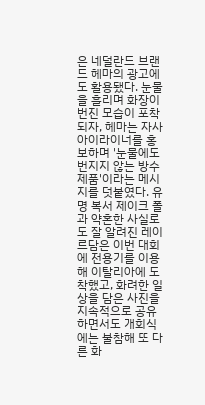은 네덜란드 브랜드 헤마의 광고에도 활용됐다. 눈물을 흘리며 화장이 번진 모습이 포착되자, 헤마는 자사 아이라이너를 홍보하며 '눈물에도 번지지 않는 방수 제품'이라는 메시지를 덧붙였다. 유명 복서 제이크 폴과 약혼한 사실로도 잘 알려진 레이르담은 이번 대회에 전용기를 이용해 이탈리아에 도착했고, 화려한 일상을 담은 사진을 지속적으로 공유하면서도 개회식에는 불참해 또 다른 화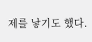제를 낳기도 했다.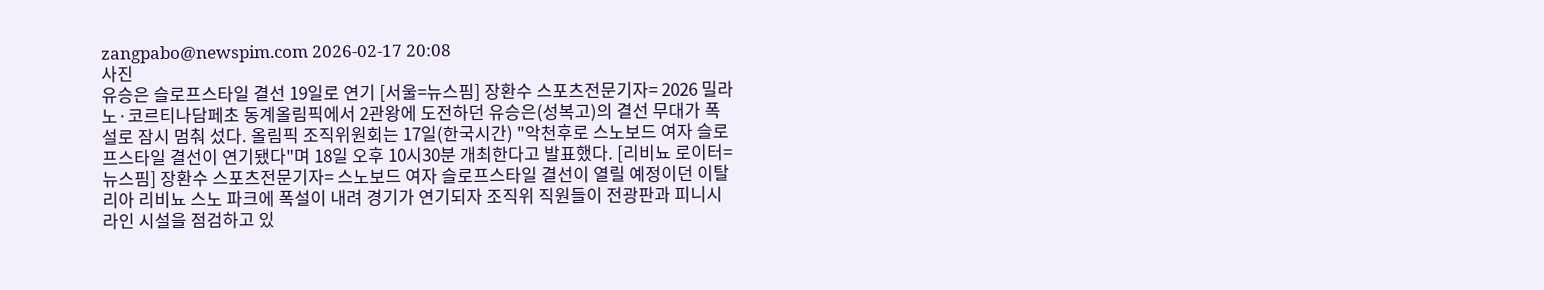zangpabo@newspim.com 2026-02-17 20:08
사진
유승은 슬로프스타일 결선 19일로 연기 [서울=뉴스핌] 장환수 스포츠전문기자= 2026 밀라노·코르티나담페초 동계올림픽에서 2관왕에 도전하던 유승은(성복고)의 결선 무대가 폭설로 잠시 멈춰 섰다. 올림픽 조직위원회는 17일(한국시간) "악천후로 스노보드 여자 슬로프스타일 결선이 연기됐다"며 18일 오후 10시30분 개최한다고 발표했다. [리비뇨 로이터=뉴스핌] 장환수 스포츠전문기자= 스노보드 여자 슬로프스타일 결선이 열릴 예정이던 이탈리아 리비뇨 스노 파크에 폭설이 내려 경기가 연기되자 조직위 직원들이 전광판과 피니시 라인 시설을 점검하고 있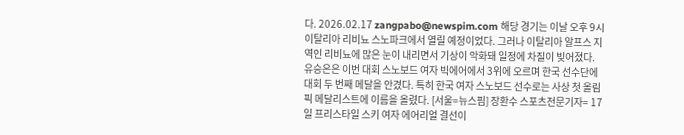다. 2026.02.17 zangpabo@newspim.com 해당 경기는 이날 오후 9시 이탈리아 리비뇨 스노파크에서 열릴 예정이었다. 그러나 이탈리아 알프스 지역인 리비뇨에 많은 눈이 내리면서 기상이 악화돼 일정에 차질이 빚어졌다. 유승은은 이번 대회 스노보드 여자 빅에어에서 3위에 오르며 한국 선수단에 대회 두 번째 메달을 안겼다. 특히 한국 여자 스노보드 선수로는 사상 첫 올림픽 메달리스트에 이름을 올렸다. [서울=뉴스핌] 장환수 스포츠전문기자= 17일 프리스타일 스키 여자 에어리얼 결선이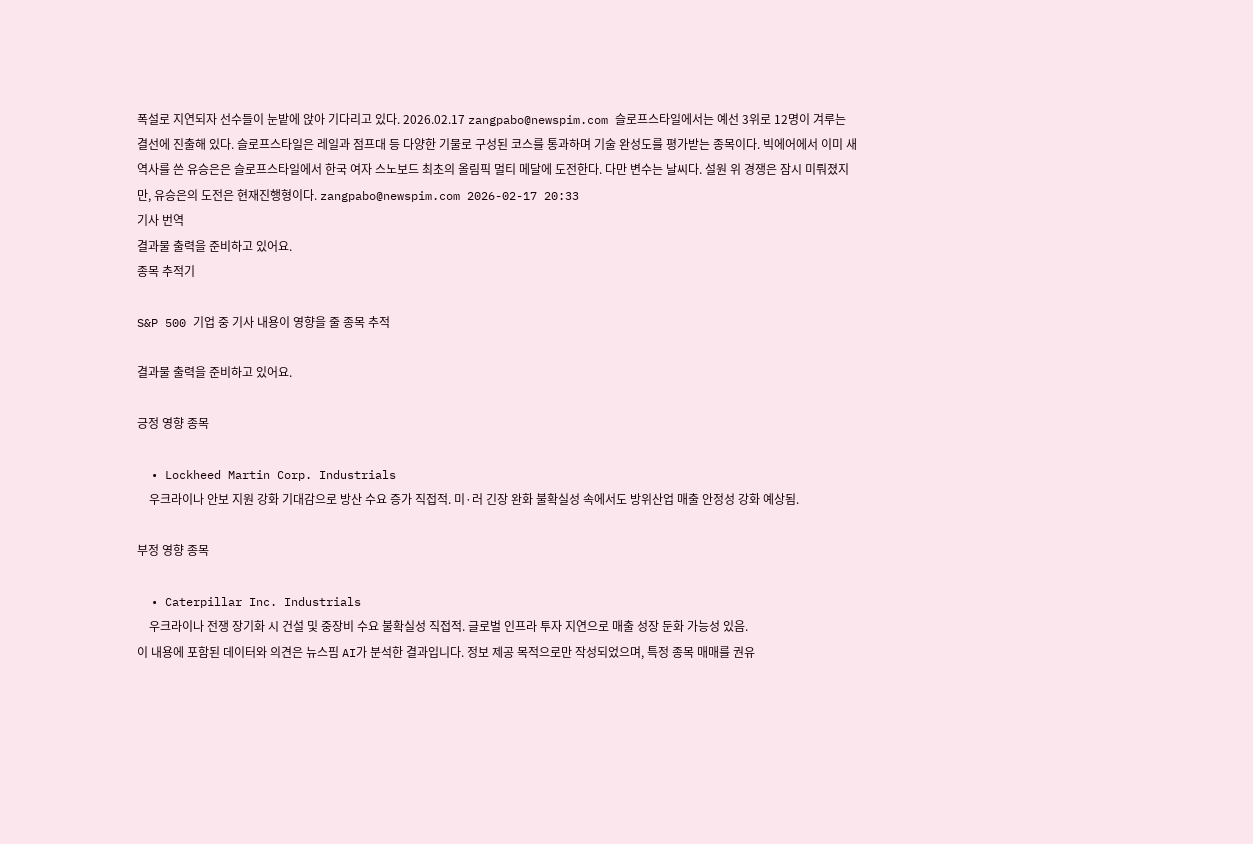폭설로 지연되자 선수들이 눈밭에 앉아 기다리고 있다. 2026.02.17 zangpabo@newspim.com 슬로프스타일에서는 예선 3위로 12명이 겨루는 결선에 진출해 있다. 슬로프스타일은 레일과 점프대 등 다양한 기물로 구성된 코스를 통과하며 기술 완성도를 평가받는 종목이다. 빅에어에서 이미 새 역사를 쓴 유승은은 슬로프스타일에서 한국 여자 스노보드 최초의 올림픽 멀티 메달에 도전한다. 다만 변수는 날씨다. 설원 위 경쟁은 잠시 미뤄졌지만, 유승은의 도전은 현재진행형이다. zangpabo@newspim.com 2026-02-17 20:33
기사 번역
결과물 출력을 준비하고 있어요.
종목 추적기

S&P 500 기업 중 기사 내용이 영향을 줄 종목 추적

결과물 출력을 준비하고 있어요.

긍정 영향 종목

  • Lockheed Martin Corp. Industrials
    우크라이나 안보 지원 강화 기대감으로 방산 수요 증가 직접적. 미·러 긴장 완화 불확실성 속에서도 방위산업 매출 안정성 강화 예상됨.

부정 영향 종목

  • Caterpillar Inc. Industrials
    우크라이나 전쟁 장기화 시 건설 및 중장비 수요 불확실성 직접적. 글로벌 인프라 투자 지연으로 매출 성장 둔화 가능성 있음.
이 내용에 포함된 데이터와 의견은 뉴스핌 AI가 분석한 결과입니다. 정보 제공 목적으로만 작성되었으며, 특정 종목 매매를 권유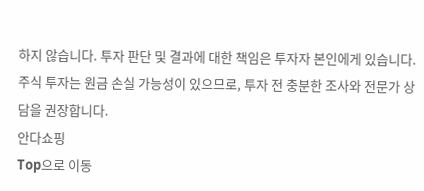하지 않습니다. 투자 판단 및 결과에 대한 책임은 투자자 본인에게 있습니다. 주식 투자는 원금 손실 가능성이 있으므로, 투자 전 충분한 조사와 전문가 상담을 권장합니다.
안다쇼핑
Top으로 이동